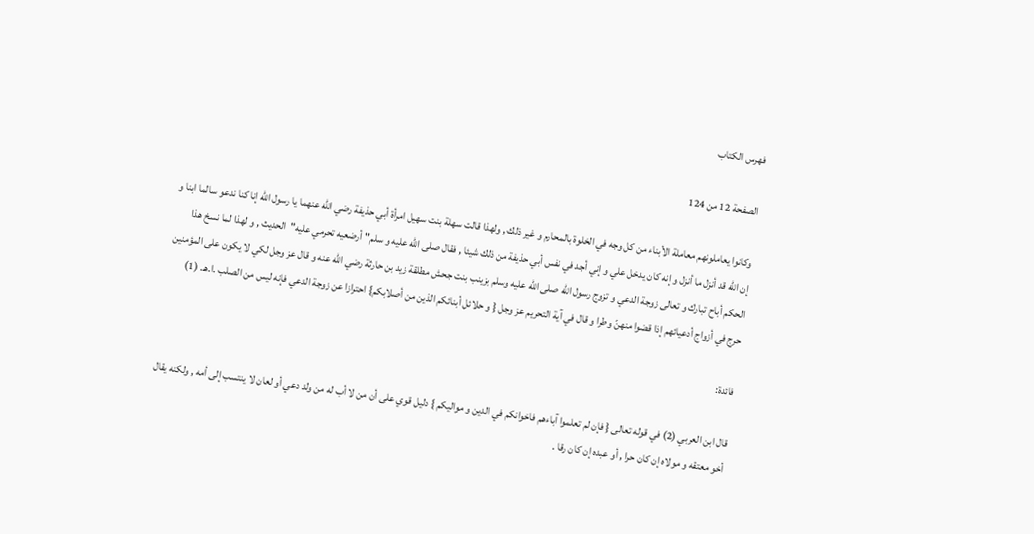فهرس الكتاب

الصفحة 12 من 124

وكانوا يعاملونهم معاملة الأبناء من كل وجه في الخلوة بالمحارم و غير ذلك , ولهذا قالت سهلة بنت سهيل امرأة أبي حذيفة رضي الله عنهما يا رسول الله إنا كنا ندعو سالما ابنا و إن الله قد أنزل ما أنزل و إنه كان يدخل علي و إني أجد في نفس أبي حذيفة من ذلك شيئا , فقال صلى الله عليه و سلم"أرضعيه تحرمي عليه"الحديث , و لهذا لما نسخ هذا الحكم أباح تبارك و تعالى زوجة الدعي و تزوج رسول الله صلى الله عليه وسلم بزينب بنت جحش مطلقة زيد بن حارثة رضي الله عنه و قال عز وجل لكي لا يكون على المؤمنين حرج في أزواج أدعيائهم إذا قضوا منهنّ وطرا و قال في آية التحريم عز وجل { و حلائل أبنائكم الذين من أصلابكم} احترازا عن زوجة الدعي فإنه ليس من الصلب .ا.هـ. (1)

فائدة:

قال ابن العربي (2) في قوله تعالى { فإن لم تعلموا آباءهم فاخوانكم في الدين و مواليكم } دليل قوي على أن من لا أب له من ولد دعي أو لعان لا ينتسب إلى أمه , ولكنه يقال أخو معتقه و مولاه إن كان حرا , أو عبده إن كان رقا .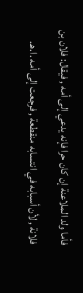فأما ولد الملاعنة إن كان حرا فإنه يدعي إلى أمه , فيقال: فلان بن فلانة , لأن أسبابه في انتسابه منقطعة , فرجعت إلى أمه .ا.هـ.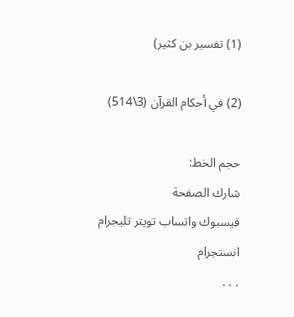(1) تفسير بن كثير)

(2) في أحكام القرآن (3\514)

حجم الخط:
شارك الصفحة
فيسبوك واتساب تويتر تليجرام انستجرام
. . .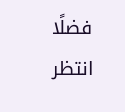فضلًا انتظر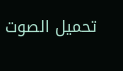تحميل الصوت